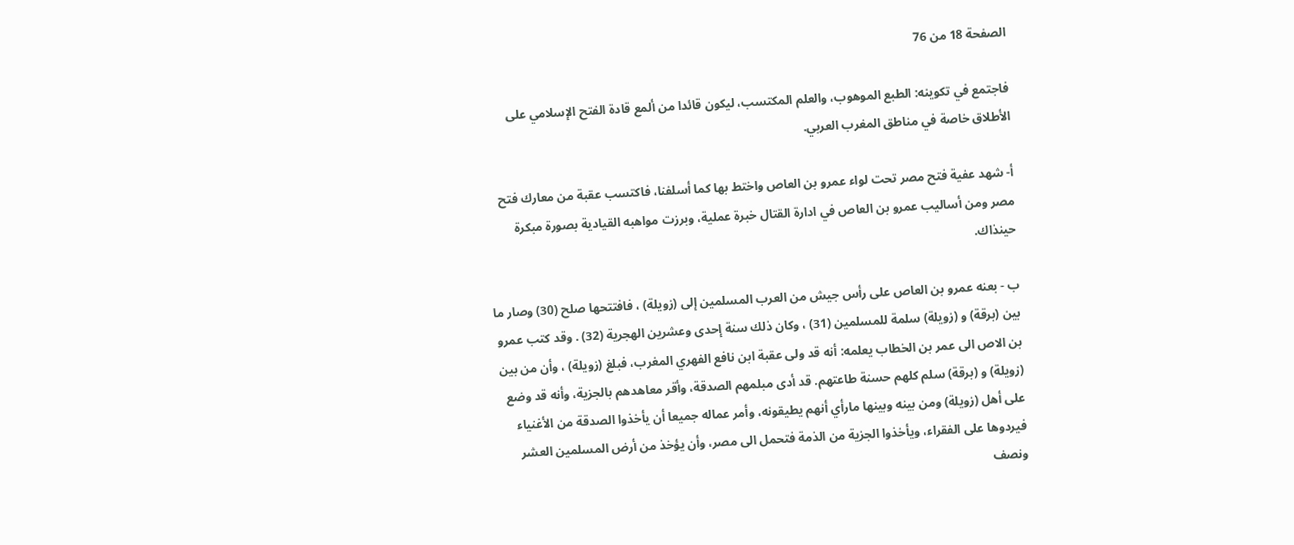الصفحة 18 من 76

فاجتمع في تكوينه: الطبع الموهوب، والعلم المكتسب، ليكون قائدا من ألمع قادة الفتح الإسلامي على الأطلاق خاصة في مناطق المغرب العربي.

أ- شهد عفية فتح مصر تحت لواء عمرو بن العاص واختط بها كما أسلفنا، فاكتسب عقبة من معارك فتح مصر ومن أساليب عمرو بن العاص في ادارة القتال خبرة عملية، وبرزت مواهبه القيادية بصورة مبكرة حينذاك.

ب - بعنه عمرو بن العاص على رأس جيش من العرب المسلمين إلى (زويلة) ، فافتتحها صلح (30) وصار ما بين (برقة) و (زويلة) سلمة للمسلمين (31) ، وكان ذلك سنة إحدى وعشرين الهجرية (32) . وقد كتب عمرو بن الاص الى عمر بن الخطاب يعلمه: أنه قد ولى عقبة ابن نافع الفهري المغرب، فبلغ (زويلة) ، وأن من بين (زويلة) و (برقة) سلم كلهم حسنة طاعتهم. قد أدى مبلمهم الصدقة، وأقر معاهدهم بالجزية، وأنه قد وضع على أهل (زويلة) ومن بينه وبينها مارأي أنهم يطيقونه، وأمر عماله جميعا أن يأخذوا الصدقة من الأغنياء فيردوها على الفقراء، ويأخذوا الجزية من الذمة فتحمل الى مصر، وأن يؤخذ من أرض المسلمين العشر ونصف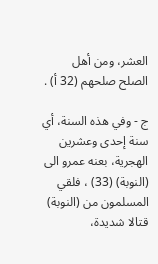العشر، ومن أهل الصلح صلحهم (32 أ) .

ج - وفي هذه السنة، أي سنة إحدى وعشرين الهجرية، بعنه عمرو الى (النوبة) (33) ، فلقي المسلمون من (النوبة) قتالا شديدة،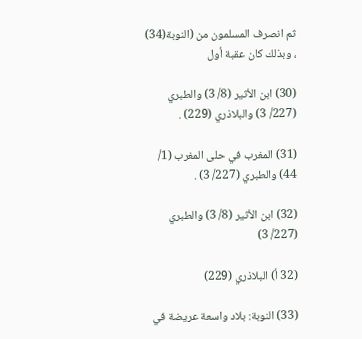ثم انصرف المسلمون من (النوبة(34) ، وبذلك كان عقبة أول

(30) ابن الأثير (8/ 3) والطبري (227/ 3) والبلاذري (229) .

(31) المغرب في حلى المغرب (1/ 44) والطبري (227/ 3) .

(32) ابن الأثير (8/ 3) والطبري (227/ 3)

(32 أ) البلاذري (229)

(33) النوبة: بلاد واسعة عريضة في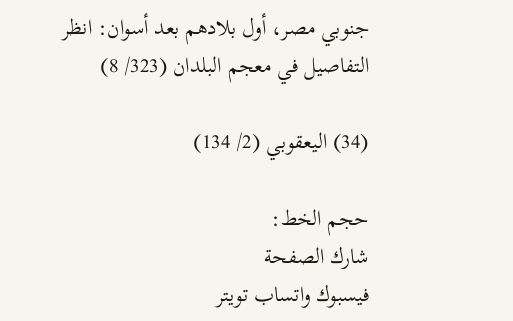جنوبي مصر، أول بلادهم بعد أسوان: انظر التفاصيل في معجم البلدان (323/ 8)

(34) اليعقوبي (2/ 134)

حجم الخط:
شارك الصفحة
فيسبوك واتساب تويتر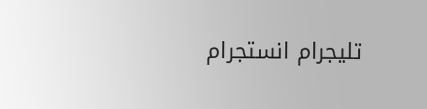تليجرام انستجرام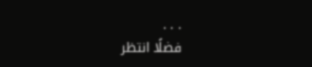. . .
فضلًا انتظر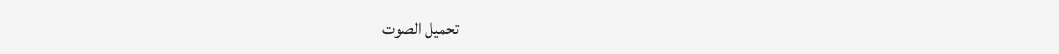تحميل الصوت